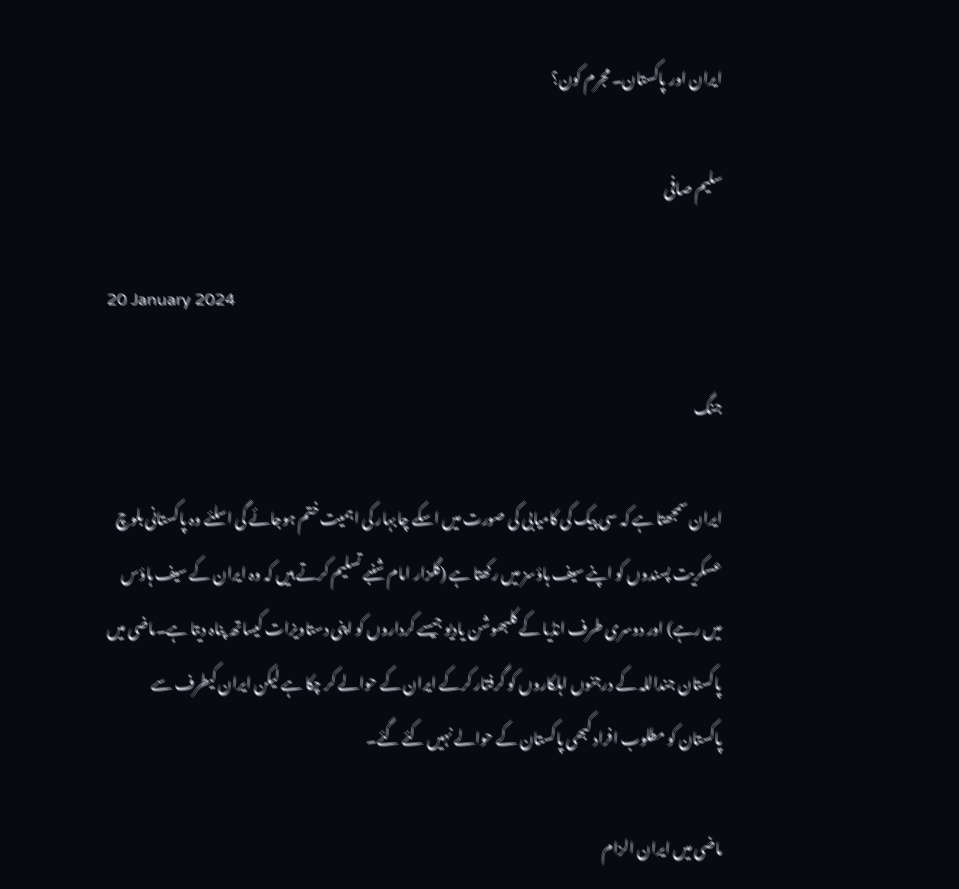ایران اور پاکستان۔ مجرم کون؟

سلیم صافی

20 January 2024

جنگ

ایران سمجھتا ہے کہ سی پیک کی کامیابی کی صورت میں اسکے چابہار کی اہمیت ختم ہوجائے گی اسلئے وہ پاکستانی بلوچ عسکریت پسندوں کو اپنے سیف ہاؤسز میں رکھتا ہے (گلزار امام شنبے تسلیم کرتے ہیں کہ وہ ایران کے سیف ہاؤس میں رہے) اور دوسری طرف انڈیا کے کلبھوشن یادیو جیسے کرداروں کو اپنی دستاویزات کیساتھ پناہ دیتا ہے۔ماضی میں پاکستان جنداللہ کے درجنوں اہلکاروں کو گرفتار کرکے ایران کے حوالے کر چکا ہے لیکن ایران کیطرف سے پاکستان کو مطلوب افراد کبھی پاکستان کے حوالے نہیں کئے گئے۔

ماضی میں ایران الزام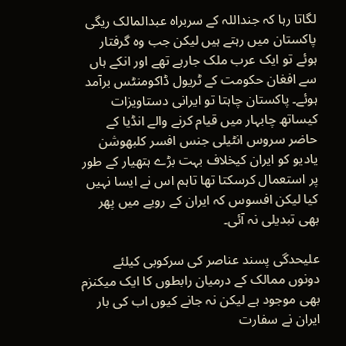لگاتا رہا کہ جنداللہ کے سربراہ عبدالمالک ریگی پاکستان میں رہتے ہیں لیکن جب وہ گرفتار ہوئے تو ایک عرب ملک جارہے تھے اور انکے ہاں سے افغان حکومت کے ٹریول ڈاکومنٹس برآمد ہوئے۔ پاکستان چاہتا تو ایرانی دستاویزات کیساتھ چابہار میں قیام کرنے والے انڈیا کے حاضر سروس انٹیلی جنس افسر کلبھوشن یادیو کو ایران کیخلاف بہت بڑے ہتھیار کے طور پر استعمال کرسکتا تھا تاہم اس نے ایسا نہیں کیا لیکن افسوس کہ ایران کے رویے میں پھر بھی تبدیلی نہ آئی۔

علیحدگی پسند عناصر کی سرکوبی کیلئے دونوں ممالک کے درمیان رابطوں کا ایک میکنزم بھی موجود ہے لیکن نہ جانے کیوں اب کی بار ایران نے سفارت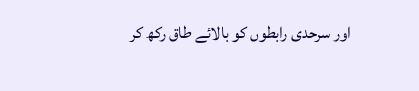اور سرحدی رابطوں کو بالائے طاق رکھ کر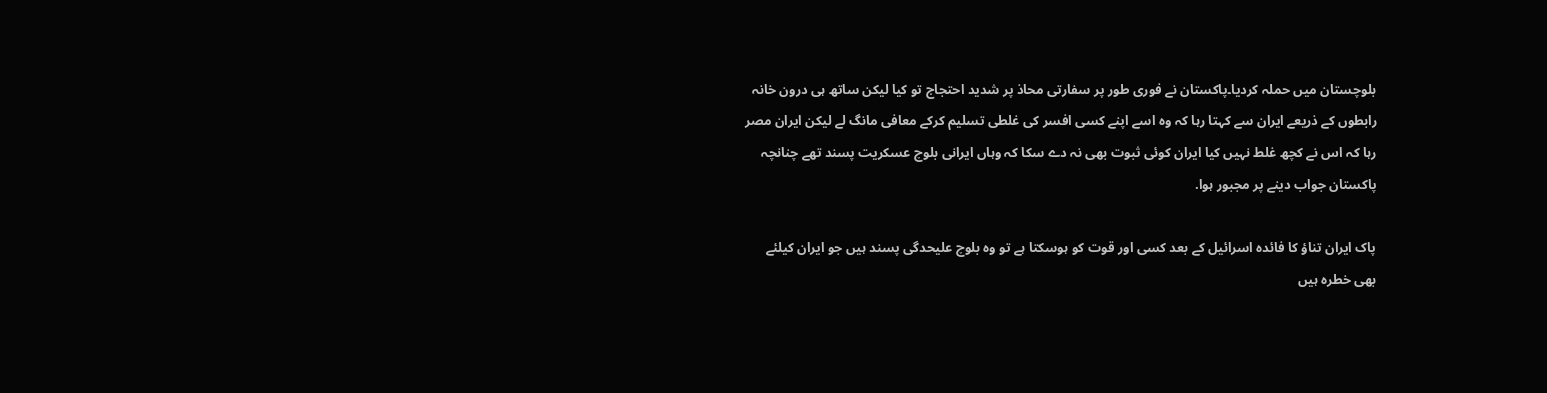بلوچستان میں حملہ کردیا۔پاکستان نے فوری طور پر سفارتی محاذ پر شدید احتجاج تو کیا لیکن ساتھ ہی درون خانہ رابطوں کے ذریعے ایران سے کہتا رہا کہ وہ اسے اپنے کسی افسر کی غلطی تسلیم کرکے معافی مانگ لے لیکن ایران مصر رہا کہ اس نے کچھ غلط نہیں کیا ایران کوئی ثبوت بھی نہ دے سکا کہ وہاں ایرانی بلوچ عسکریت پسند تھے چنانچہ پاکستان جواب دینے پر مجبور ہوا.

پاک ایران تناؤ کا فائدہ اسرائیل کے بعد کسی اور قوت کو ہوسکتا ہے تو وہ بلوچ علیحدگی پسند ہیں جو ایران کیلئے بھی خطرہ ہیں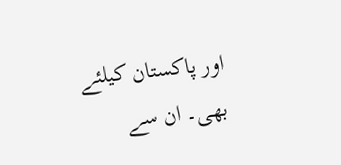اور پاکستان کیلئے بھی۔ ان سے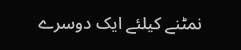نمٹنے کیلئے ایک دوسرے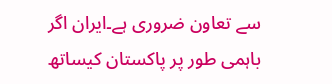سے تعاون ضروری ہے۔ایران اگر باہمی طور پر پاکستان کیساتھ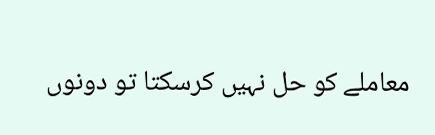معاملے کو حل نہیں کرسکتا تو دونوں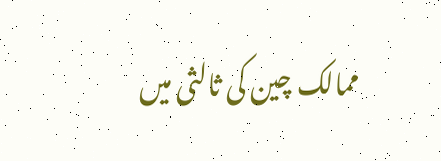ممالک چین کی ثالثی میں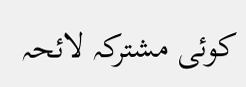کوئی مشترکہ لائحہ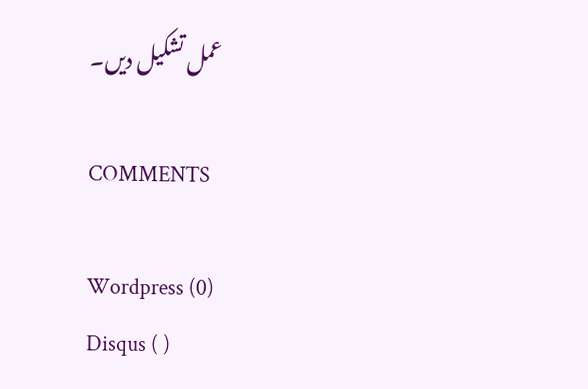عمل تشکیل دیں۔

COMMENTS

Wordpress (0)
Disqus ( )